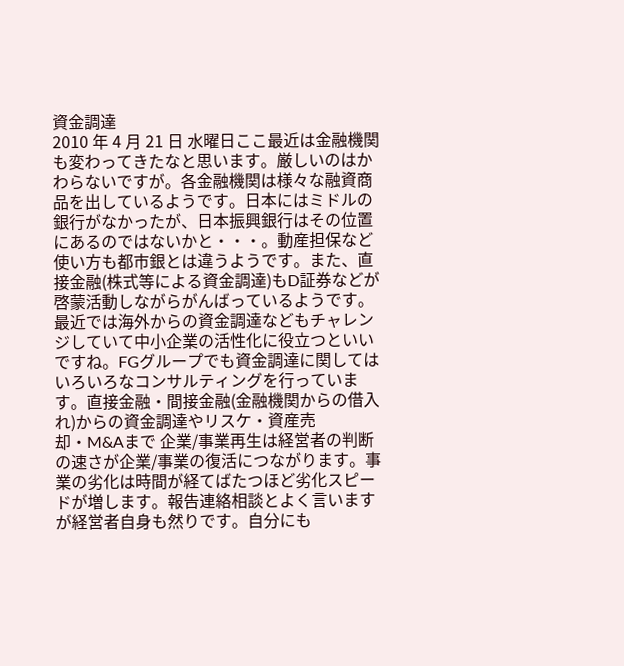資金調達
2010 年 4 月 21 日 水曜日ここ最近は金融機関も変わってきたなと思います。厳しいのはかわらないですが。各金融機関は様々な融資商品を出しているようです。日本にはミドルの銀行がなかったが、日本振興銀行はその位置にあるのではないかと・・・。動産担保など使い方も都市銀とは違うようです。また、直接金融(株式等による資金調達)もD証券などが啓蒙活動しながらがんばっているようです。最近では海外からの資金調達などもチャレンジしていて中小企業の活性化に役立つといいですね。FGグループでも資金調達に関してはいろいろなコンサルティングを行っています。直接金融・間接金融(金融機関からの借入れ)からの資金調達やリスケ・資産売却・M&Aまで 企業/事業再生は経営者の判断の速さが企業/事業の復活につながります。事業の劣化は時間が経てばたつほど劣化スピードが増します。報告連絡相談とよく言いますが経営者自身も然りです。自分にも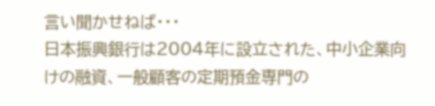言い聞かせねば・・・
日本振興銀行は2004年に設立された、中小企業向けの融資、一般顧客の定期預金専門の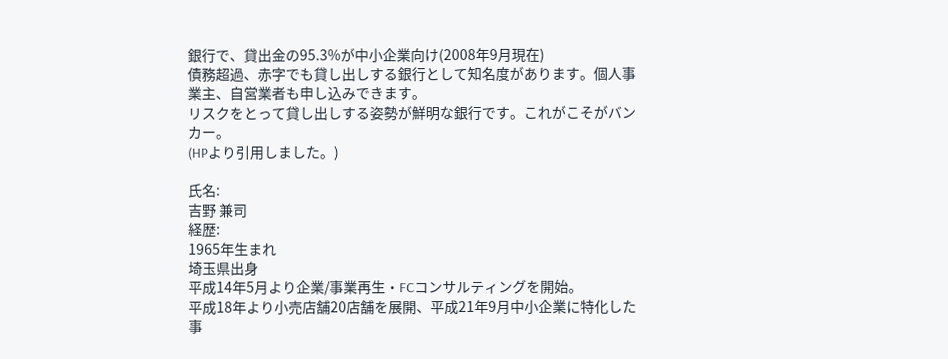銀行で、貸出金の95.3%が中小企業向け(2008年9月現在)
債務超過、赤字でも貸し出しする銀行として知名度があります。個人事業主、自営業者も申し込みできます。
リスクをとって貸し出しする姿勢が鮮明な銀行です。これがこそがバンカー。
(HPより引用しました。)

氏名:
吉野 兼司
経歴:
1965年生まれ
埼玉県出身
平成14年5月より企業/事業再生・FCコンサルティングを開始。
平成18年より小売店舗20店舗を展開、平成21年9月中小企業に特化した事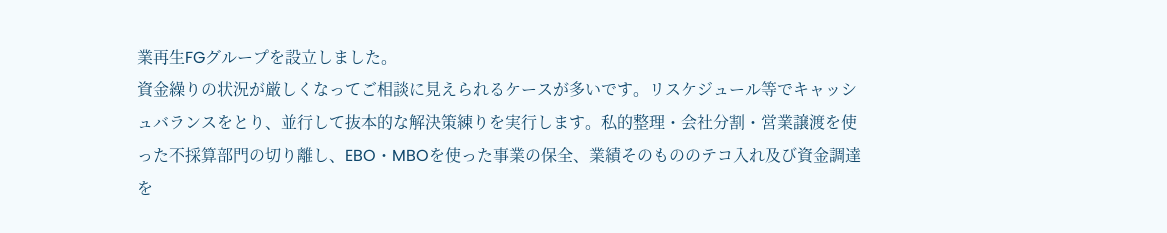業再生FGグループを設立しました。
資金繰りの状況が厳しくなってご相談に見えられるケースが多いです。リスケジュール等でキャッシュバランスをとり、並行して抜本的な解決策練りを実行します。私的整理・会社分割・営業譲渡を使った不採算部門の切り離し、EBO・MBOを使った事業の保全、業績そのもののテコ入れ及び資金調達を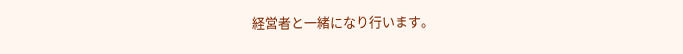経営者と一緒になり行います。